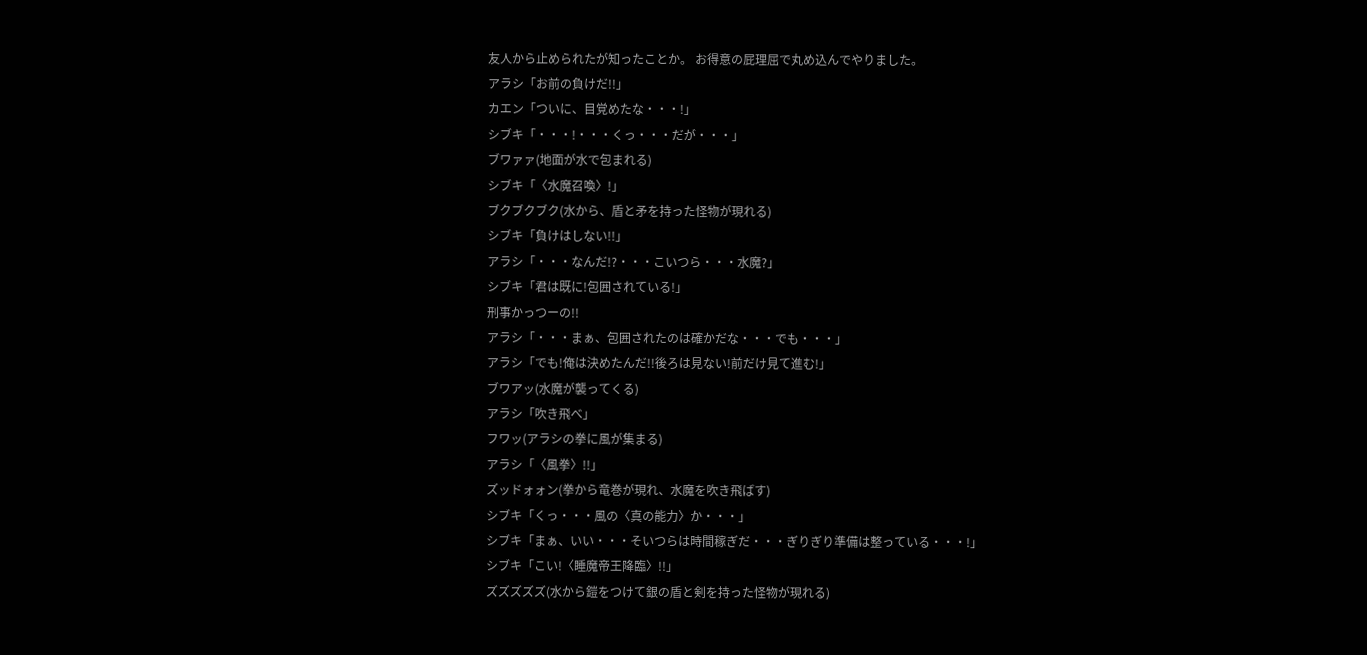友人から止められたが知ったことか。 お得意の屁理屈で丸め込んでやりました。
アラシ「お前の負けだ!!」
カエン「ついに、目覚めたな・・・!」
シブキ「・・・!・・・くっ・・・だが・・・」
ブワァァ(地面が水で包まれる)
シブキ「〈水魔召喚〉!」
ブクブクブク(水から、盾と矛を持った怪物が現れる)
シブキ「負けはしない!!」
アラシ「・・・なんだ!?・・・こいつら・・・水魔?」
シブキ「君は既に!包囲されている!」
刑事かっつーの!!
アラシ「・・・まぁ、包囲されたのは確かだな・・・でも・・・」
アラシ「でも!俺は決めたんだ!!後ろは見ない!前だけ見て進む!」
ブワアッ(水魔が襲ってくる)
アラシ「吹き飛べ」
フワッ(アラシの拳に風が集まる)
アラシ「〈風拳〉!!」
ズッドォォン(拳から竜巻が現れ、水魔を吹き飛ばす)
シブキ「くっ・・・風の〈真の能力〉か・・・」
シブキ「まぁ、いい・・・そいつらは時間稼ぎだ・・・ぎりぎり準備は整っている・・・!」
シブキ「こい!〈睡魔帝王降臨〉!!」
ズズズズズ(水から鎧をつけて銀の盾と剣を持った怪物が現れる)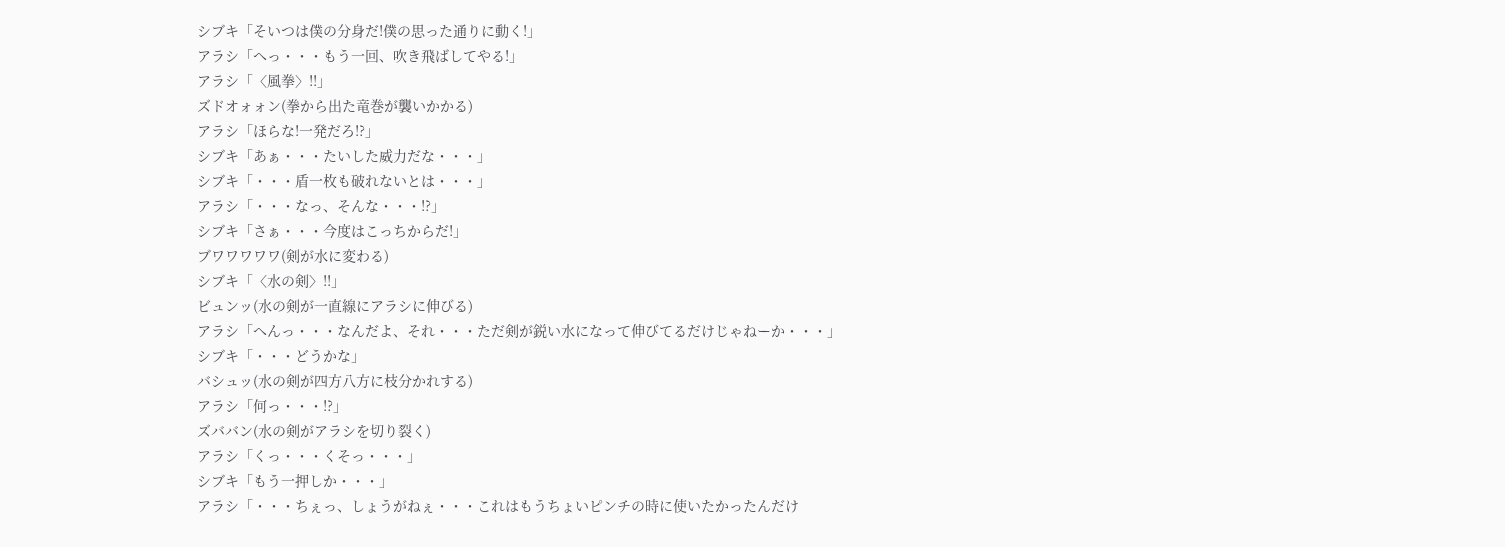シブキ「そいつは僕の分身だ!僕の思った通りに動く!」
アラシ「へっ・・・もう一回、吹き飛ばしてやる!」
アラシ「〈風拳〉!!」
ズドオォォン(拳から出た竜巻が襲いかかる)
アラシ「ほらな!一発だろ!?」
シブキ「あぁ・・・たいした威力だな・・・」
シブキ「・・・盾一枚も破れないとは・・・」
アラシ「・・・なっ、そんな・・・!?」
シブキ「さぁ・・・今度はこっちからだ!」
ブワワワワワ(剣が水に変わる)
シブキ「〈水の剣〉!!」
ビュンッ(水の剣が一直線にアラシに伸びる)
アラシ「へんっ・・・なんだよ、それ・・・ただ剣が鋭い水になって伸びてるだけじゃねーか・・・」
シブキ「・・・どうかな」
バシュッ(水の剣が四方八方に枝分かれする)
アラシ「何っ・・・!?」
ズババン(水の剣がアラシを切り裂く)
アラシ「くっ・・・くそっ・・・」
シブキ「もう一押しか・・・」
アラシ「・・・ちぇっ、しょうがねぇ・・・これはもうちょいピンチの時に使いたかったんだけ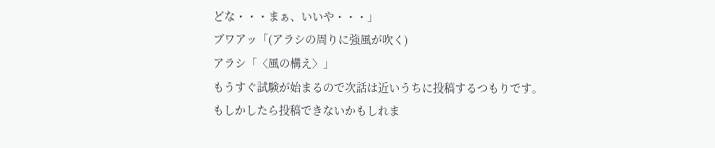どな・・・まぁ、いいや・・・」
ブワアッ「(アラシの周りに強風が吹く)
アラシ「〈風の構え〉」
もうすぐ試験が始まるので次話は近いうちに投稿するつもりです。
もしかしたら投稿できないかもしれま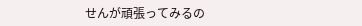せんが頑張ってみるの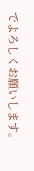でよろしくお願いします。